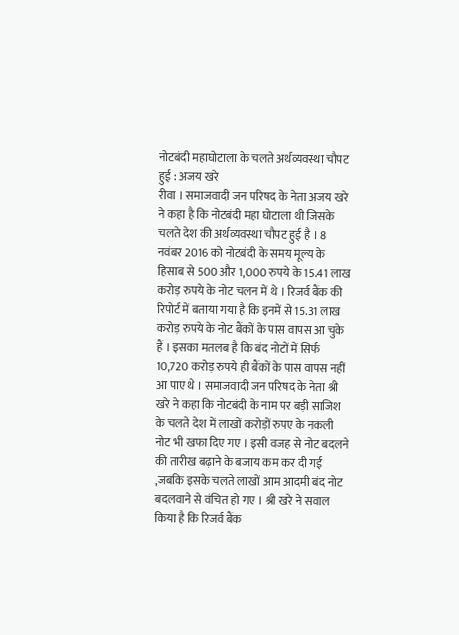नोटबंदी महाघोटाला के चलते अर्थव्यवस्था चौपट हुई : अजय खरे
रीवा । समाजवादी जन परिषद के नेता अजय खरे ने कहा है कि नोटबंदी महा घोटाला थी जिसके चलते देश की अर्थव्यवस्था चौपट हुई है । 8 नवंबर 2016 को नोटबंदी के समय मूल्य के हिसाब से 500 और 1,000 रुपये के 15.41 लाख करोड़ रुपये के नोट चलन में थे । रिजर्व बैंक की रिपोर्ट में बताया गया है कि इनमें से 15.31 लाख करोड़ रुपये के नोट बैंकों के पास वापस आ चुके हैं । इसका मतलब है कि बंद नोटों में सिर्फ 10,720 करोड़ रुपये ही बैंकों के पास वापस नहीं आ पाए थे । समाजवादी जन परिषद के नेता श्री खरे ने कहा कि नोटबंदी के नाम पर बड़ी साजिश के चलते देश में लाखों करोड़ों रुपए के नकली नोट भी खफा दिए गए । इसी वजह से नोट बदलने की तारीख बढ़ाने के बजाय कम कर दी गई ,जबकि इसके चलते लाखों आम आदमी बंद नोट बदलवाने से वंचित हो गए । श्री खरे ने सवाल किया है कि रिजर्व बैंक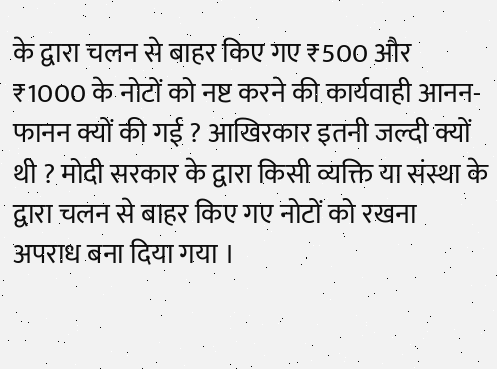के द्वारा चलन से बाहर किए गए ₹500 और ₹1000 के नोटों को नष्ट करने की कार्यवाही आनन-फानन क्यों की गई ? आखिरकार इतनी जल्दी क्यों थी ? मोदी सरकार के द्वारा किसी व्यक्ति या संस्था के द्वारा चलन से बाहर किए गए नोटों को रखना अपराध बना दिया गया ।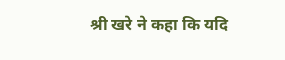श्री खरे ने कहा कि यदि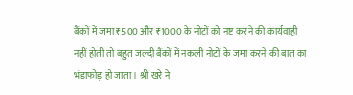बैंकों में जमा ₹500 और ₹1000 के नोटों को नष्ट करने की कार्यवाही नहीं होती तो बहुत जल्दी बैंकों में नकली नोटों के जमा करने की बात का भंडाफोड़ हो जाता । श्री खरे ने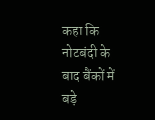कहा कि नोटबंदी के बाद बैंकों में बड़े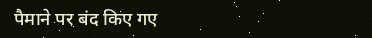पैमाने पर बंद किए गए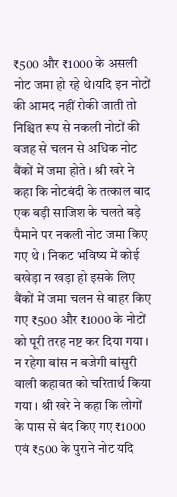₹500 और ₹1000 के असली नोट जमा हो रहे थे।यदि इन नोटों की आमद नहीं रोकी जाती तो निश्चित रूप से नकली नोटों की वजह से चलन से अधिक नोट बैंकों में जमा होते । श्री खरे ने कहा कि नोटबंदी के तत्काल बाद एक बड़ी साजिश के चलते बड़े पैमाने पर नकली नोट जमा किए गए थे । निकट भविष्य में कोई बखेड़ा न खड़ा हो इसके लिए बैंकों में जमा चलन से बाहर किए गए ₹500 और ₹1000 के नोटों को पूरी तरह नष्ट कर दिया गया । न रहेगा बांस न बजेगी बांसुरी वाली कहावत को चरितार्थ किया गया । श्री खरे ने कहा कि लोगों के पास से बंद किए गए ₹1000 एवं ₹500 के पुराने नोट यदि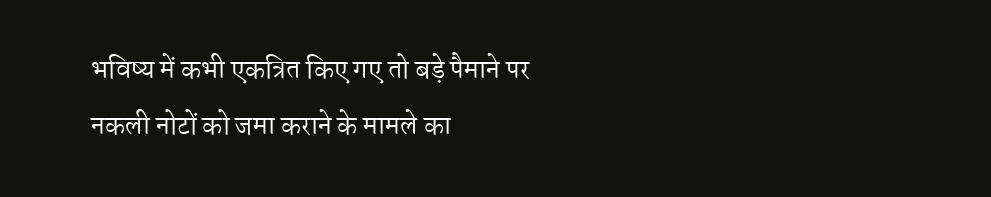भविष्य में कभी एकत्रित किए गए तो बड़े पैमाने पर नकली नोटों को जमा कराने के मामले का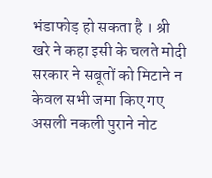भंडाफोड़ हो सकता है । श्री खरे ने कहा इसी के चलते मोदी सरकार ने सबूतों को मिटाने न केवल सभी जमा किए गए असली नकली पुराने नोट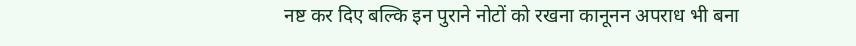नष्ट कर दिए बल्कि इन पुराने नोटों को रखना कानूनन अपराध भी बना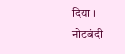दिया ।
नोटबंदी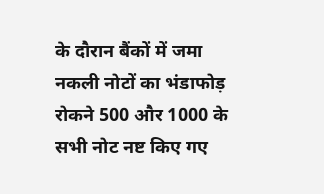के दौरान बैंकों में जमा नकली नोटों का भंडाफोड़ रोकने 500 और 1000 के सभी नोट नष्ट किए गए